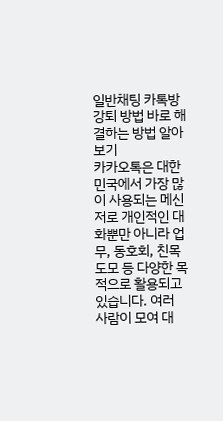일반채팅 카톡방 강퇴 방법 바로 해결하는 방법 알아보기
카카오톡은 대한민국에서 가장 많이 사용되는 메신저로 개인적인 대화뿐만 아니라 업무, 동호회, 친목 도모 등 다양한 목적으로 활용되고 있습니다. 여러 사람이 모여 대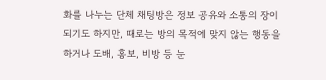화를 나누는 단체 채팅방은 정보 공유와 소통의 장이 되기도 하지만, 때로는 방의 목적에 맞지 않는 행동을 하거나 도배, 홍보, 비방 등 눈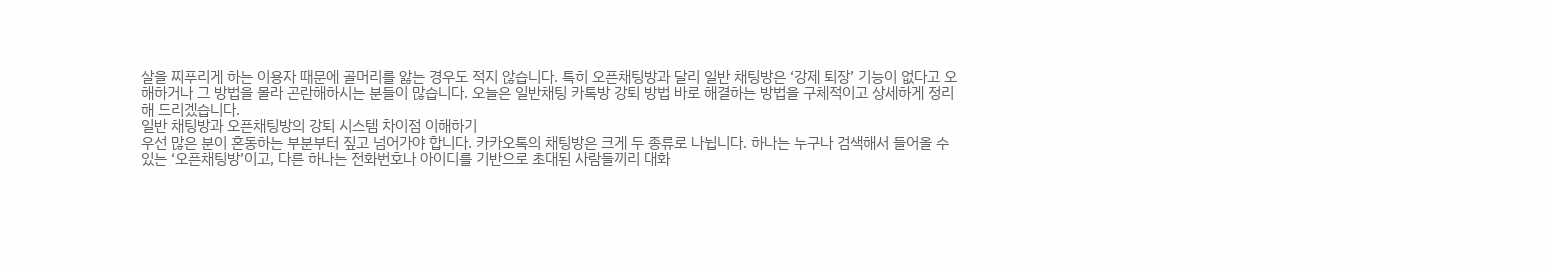살을 찌푸리게 하는 이용자 때문에 골머리를 앓는 경우도 적지 않습니다. 특히 오픈채팅방과 달리 일반 채팅방은 ‘강제 퇴장’ 기능이 없다고 오해하거나 그 방법을 몰라 곤란해하시는 분들이 많습니다. 오늘은 일반채팅 카톡방 강퇴 방법 바로 해결하는 방법을 구체적이고 상세하게 정리해 드리겠습니다.
일반 채팅방과 오픈채팅방의 강퇴 시스템 차이점 이해하기
우선 많은 분이 혼동하는 부분부터 짚고 넘어가야 합니다. 카카오톡의 채팅방은 크게 두 종류로 나뉩니다. 하나는 누구나 검색해서 들어올 수 있는 ‘오픈채팅방’이고, 다른 하나는 전화번호나 아이디를 기반으로 초대된 사람들끼리 대화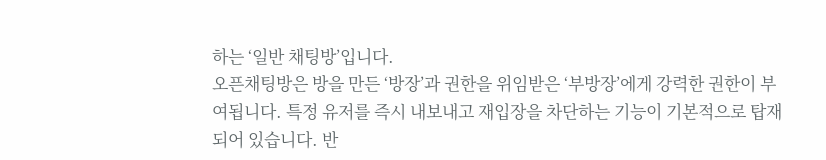하는 ‘일반 채팅방’입니다.
오픈채팅방은 방을 만든 ‘방장’과 권한을 위임받은 ‘부방장’에게 강력한 권한이 부여됩니다. 특정 유저를 즉시 내보내고 재입장을 차단하는 기능이 기본적으로 탑재되어 있습니다. 반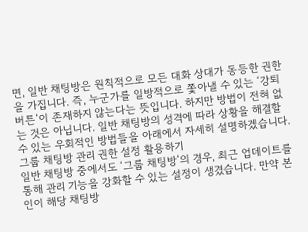면, 일반 채팅방은 원칙적으로 모든 대화 상대가 동등한 권한을 가집니다. 즉, 누군가를 일방적으로 쫓아낼 수 있는 ‘강퇴 버튼’이 존재하지 않는다는 뜻입니다. 하지만 방법이 전혀 없는 것은 아닙니다. 일반 채팅방의 성격에 따라 상황을 해결할 수 있는 우회적인 방법들을 아래에서 자세히 설명하겠습니다.
그룹 채팅방 관리 권한 설정 활용하기
일반 채팅방 중에서도 ‘그룹 채팅방’의 경우, 최근 업데이트를 통해 관리 기능을 강화할 수 있는 설정이 생겼습니다. 만약 본인이 해당 채팅방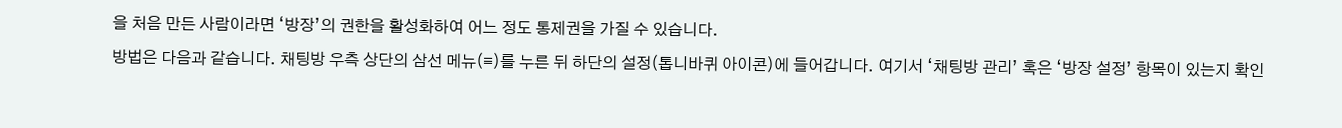을 처음 만든 사람이라면 ‘방장’의 권한을 활성화하여 어느 정도 통제권을 가질 수 있습니다.
방법은 다음과 같습니다. 채팅방 우측 상단의 삼선 메뉴(≡)를 누른 뒤 하단의 설정(톱니바퀴 아이콘)에 들어갑니다. 여기서 ‘채팅방 관리’ 혹은 ‘방장 설정’ 항목이 있는지 확인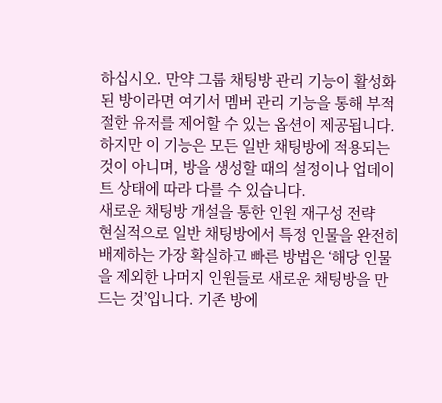하십시오. 만약 그룹 채팅방 관리 기능이 활성화된 방이라면 여기서 멤버 관리 기능을 통해 부적절한 유저를 제어할 수 있는 옵션이 제공됩니다. 하지만 이 기능은 모든 일반 채팅방에 적용되는 것이 아니며, 방을 생성할 때의 설정이나 업데이트 상태에 따라 다를 수 있습니다.
새로운 채팅방 개설을 통한 인원 재구성 전략
현실적으로 일반 채팅방에서 특정 인물을 완전히 배제하는 가장 확실하고 빠른 방법은 ‘해당 인물을 제외한 나머지 인원들로 새로운 채팅방을 만드는 것’입니다. 기존 방에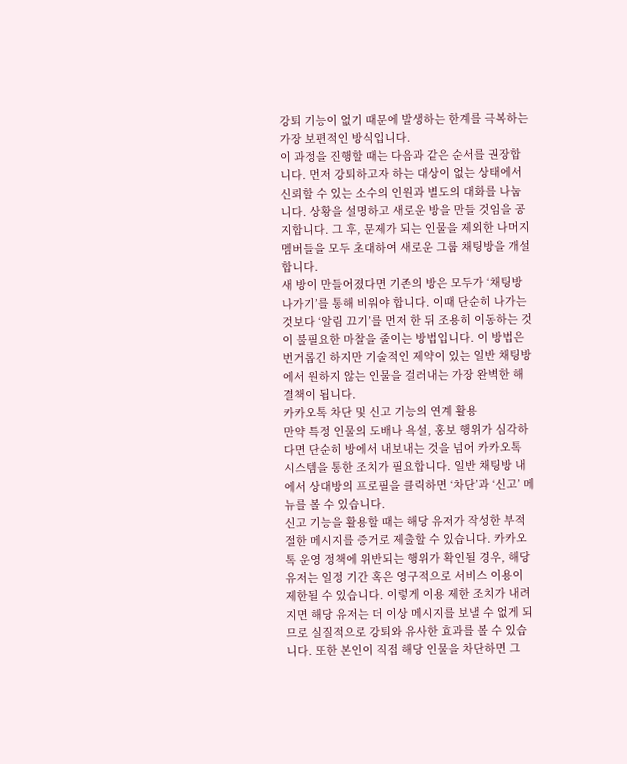강퇴 기능이 없기 때문에 발생하는 한계를 극복하는 가장 보편적인 방식입니다.
이 과정을 진행할 때는 다음과 같은 순서를 권장합니다. 먼저 강퇴하고자 하는 대상이 없는 상태에서 신뢰할 수 있는 소수의 인원과 별도의 대화를 나눕니다. 상황을 설명하고 새로운 방을 만들 것임을 공지합니다. 그 후, 문제가 되는 인물을 제외한 나머지 멤버들을 모두 초대하여 새로운 그룹 채팅방을 개설합니다.
새 방이 만들어졌다면 기존의 방은 모두가 ‘채팅방 나가기’를 통해 비워야 합니다. 이때 단순히 나가는 것보다 ‘알림 끄기’를 먼저 한 뒤 조용히 이동하는 것이 불필요한 마찰을 줄이는 방법입니다. 이 방법은 번거롭긴 하지만 기술적인 제약이 있는 일반 채팅방에서 원하지 않는 인물을 걸러내는 가장 완벽한 해결책이 됩니다.
카카오톡 차단 및 신고 기능의 연계 활용
만약 특정 인물의 도배나 욕설, 홍보 행위가 심각하다면 단순히 방에서 내보내는 것을 넘어 카카오톡 시스템을 통한 조치가 필요합니다. 일반 채팅방 내에서 상대방의 프로필을 클릭하면 ‘차단’과 ‘신고’ 메뉴를 볼 수 있습니다.
신고 기능을 활용할 때는 해당 유저가 작성한 부적절한 메시지를 증거로 제출할 수 있습니다. 카카오톡 운영 정책에 위반되는 행위가 확인될 경우, 해당 유저는 일정 기간 혹은 영구적으로 서비스 이용이 제한될 수 있습니다. 이렇게 이용 제한 조치가 내려지면 해당 유저는 더 이상 메시지를 보낼 수 없게 되므로 실질적으로 강퇴와 유사한 효과를 볼 수 있습니다. 또한 본인이 직접 해당 인물을 차단하면 그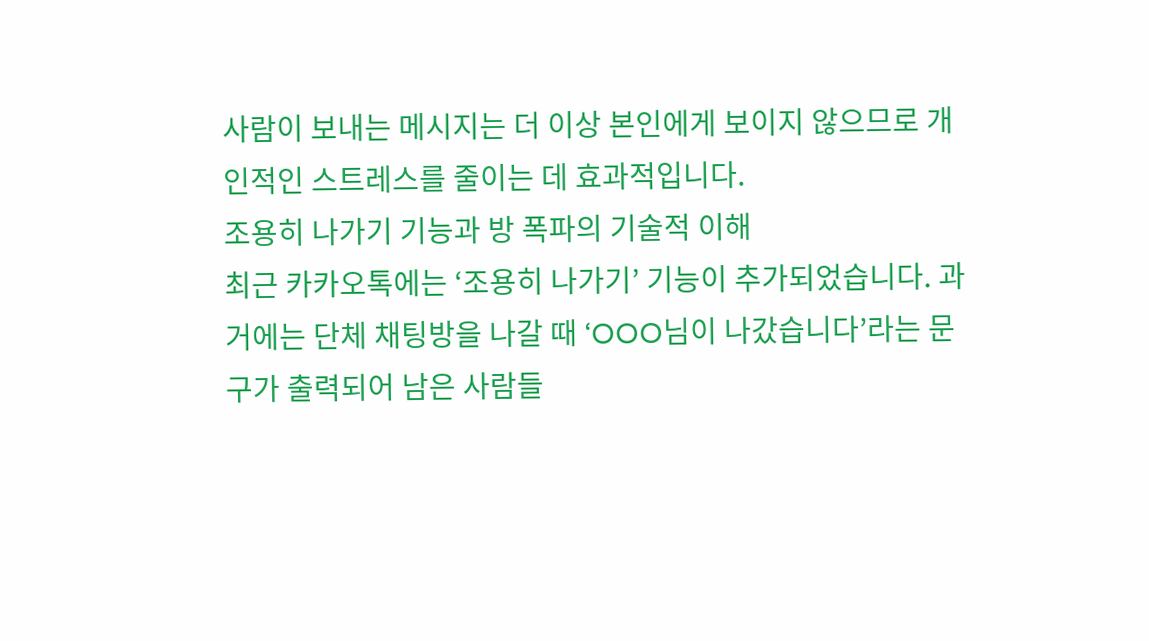사람이 보내는 메시지는 더 이상 본인에게 보이지 않으므로 개인적인 스트레스를 줄이는 데 효과적입니다.
조용히 나가기 기능과 방 폭파의 기술적 이해
최근 카카오톡에는 ‘조용히 나가기’ 기능이 추가되었습니다. 과거에는 단체 채팅방을 나갈 때 ‘OOO님이 나갔습니다’라는 문구가 출력되어 남은 사람들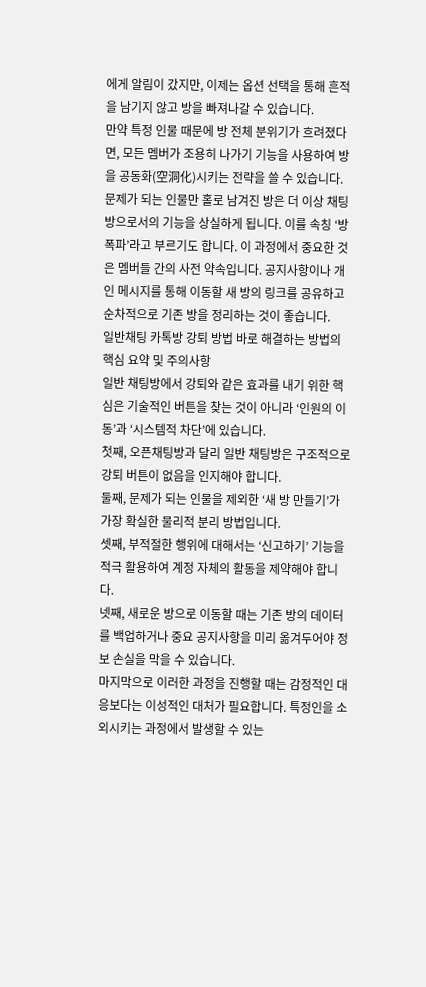에게 알림이 갔지만, 이제는 옵션 선택을 통해 흔적을 남기지 않고 방을 빠져나갈 수 있습니다.
만약 특정 인물 때문에 방 전체 분위기가 흐려졌다면, 모든 멤버가 조용히 나가기 기능을 사용하여 방을 공동화(空洞化)시키는 전략을 쓸 수 있습니다. 문제가 되는 인물만 홀로 남겨진 방은 더 이상 채팅방으로서의 기능을 상실하게 됩니다. 이를 속칭 ‘방 폭파’라고 부르기도 합니다. 이 과정에서 중요한 것은 멤버들 간의 사전 약속입니다. 공지사항이나 개인 메시지를 통해 이동할 새 방의 링크를 공유하고 순차적으로 기존 방을 정리하는 것이 좋습니다.
일반채팅 카톡방 강퇴 방법 바로 해결하는 방법의 핵심 요약 및 주의사항
일반 채팅방에서 강퇴와 같은 효과를 내기 위한 핵심은 기술적인 버튼을 찾는 것이 아니라 ‘인원의 이동’과 ‘시스템적 차단’에 있습니다.
첫째, 오픈채팅방과 달리 일반 채팅방은 구조적으로 강퇴 버튼이 없음을 인지해야 합니다.
둘째, 문제가 되는 인물을 제외한 ‘새 방 만들기’가 가장 확실한 물리적 분리 방법입니다.
셋째, 부적절한 행위에 대해서는 ‘신고하기’ 기능을 적극 활용하여 계정 자체의 활동을 제약해야 합니다.
넷째, 새로운 방으로 이동할 때는 기존 방의 데이터를 백업하거나 중요 공지사항을 미리 옮겨두어야 정보 손실을 막을 수 있습니다.
마지막으로 이러한 과정을 진행할 때는 감정적인 대응보다는 이성적인 대처가 필요합니다. 특정인을 소외시키는 과정에서 발생할 수 있는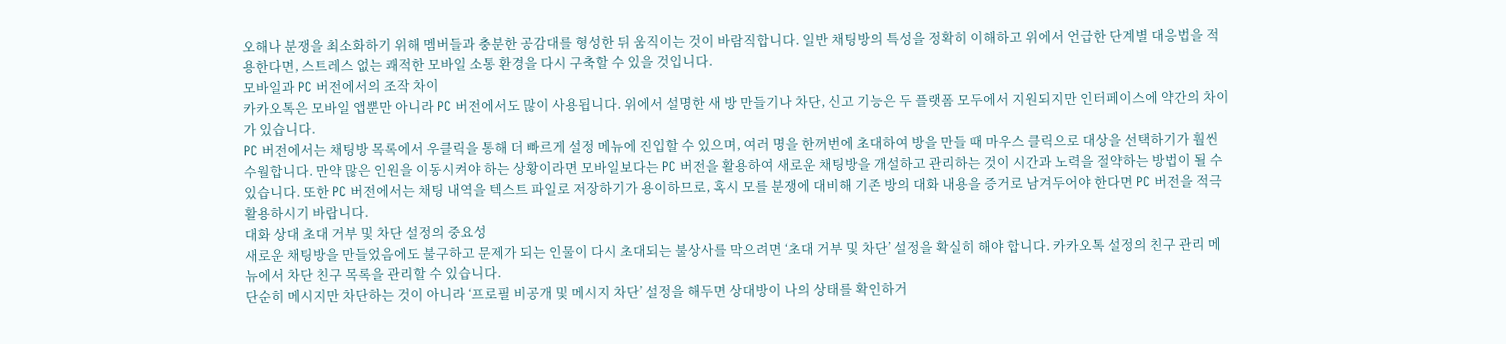오해나 분쟁을 최소화하기 위해 멤버들과 충분한 공감대를 형성한 뒤 움직이는 것이 바람직합니다. 일반 채팅방의 특성을 정확히 이해하고 위에서 언급한 단계별 대응법을 적용한다면, 스트레스 없는 쾌적한 모바일 소통 환경을 다시 구축할 수 있을 것입니다.
모바일과 PC 버전에서의 조작 차이
카카오톡은 모바일 앱뿐만 아니라 PC 버전에서도 많이 사용됩니다. 위에서 설명한 새 방 만들기나 차단, 신고 기능은 두 플랫폼 모두에서 지원되지만 인터페이스에 약간의 차이가 있습니다.
PC 버전에서는 채팅방 목록에서 우클릭을 통해 더 빠르게 설정 메뉴에 진입할 수 있으며, 여러 명을 한꺼번에 초대하여 방을 만들 때 마우스 클릭으로 대상을 선택하기가 훨씬 수월합니다. 만약 많은 인원을 이동시켜야 하는 상황이라면 모바일보다는 PC 버전을 활용하여 새로운 채팅방을 개설하고 관리하는 것이 시간과 노력을 절약하는 방법이 될 수 있습니다. 또한 PC 버전에서는 채팅 내역을 텍스트 파일로 저장하기가 용이하므로, 혹시 모를 분쟁에 대비해 기존 방의 대화 내용을 증거로 남겨두어야 한다면 PC 버전을 적극 활용하시기 바랍니다.
대화 상대 초대 거부 및 차단 설정의 중요성
새로운 채팅방을 만들었음에도 불구하고 문제가 되는 인물이 다시 초대되는 불상사를 막으려면 ‘초대 거부 및 차단’ 설정을 확실히 해야 합니다. 카카오톡 설정의 친구 관리 메뉴에서 차단 친구 목록을 관리할 수 있습니다.
단순히 메시지만 차단하는 것이 아니라 ‘프로필 비공개 및 메시지 차단’ 설정을 해두면 상대방이 나의 상태를 확인하거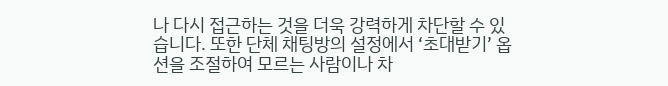나 다시 접근하는 것을 더욱 강력하게 차단할 수 있습니다. 또한 단체 채팅방의 설정에서 ‘초대받기’ 옵션을 조절하여 모르는 사람이나 차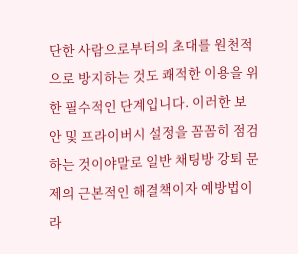단한 사람으로부터의 초대를 원천적으로 방지하는 것도 쾌적한 이용을 위한 필수적인 단계입니다. 이러한 보안 및 프라이버시 설정을 꼼꼼히 점검하는 것이야말로 일반 채팅방 강퇴 문제의 근본적인 해결책이자 예방법이라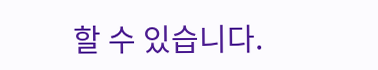할 수 있습니다.